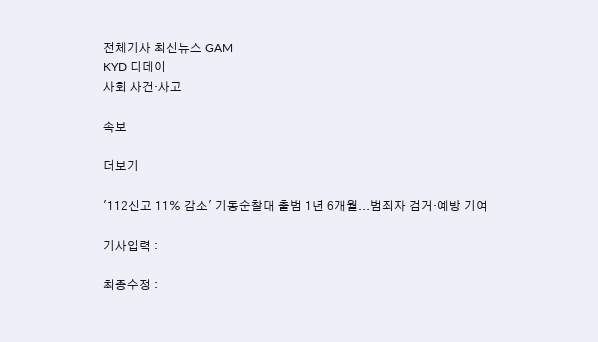전체기사 최신뉴스 GAM
KYD 디데이
사회 사건·사고

속보

더보기

'112신고 11% 감소' 기동순찰대 출범 1년 6개월...범죄자 검거·예방 기여

기사입력 :

최종수정 :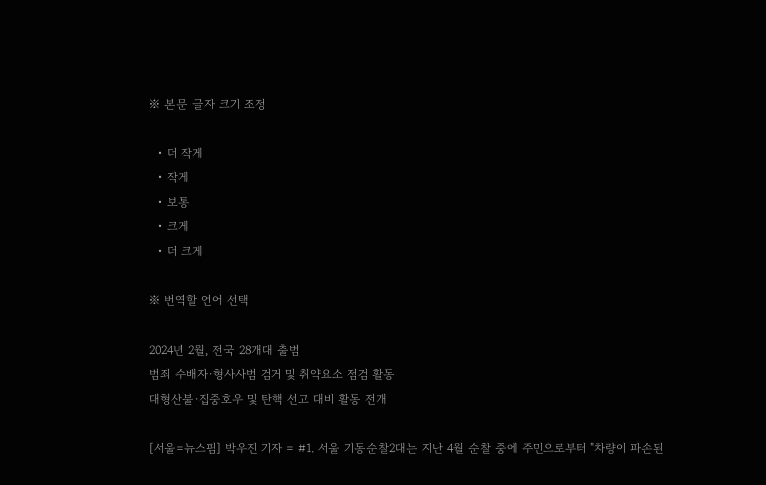※ 본문 글자 크기 조정

  • 더 작게
  • 작게
  • 보통
  • 크게
  • 더 크게

※ 번역할 언어 선택

2024년 2월, 전국 28개대 출범
범죄 수배자·형사사범 검거 및 취약요소 점검 활동
대형산불·집중호우 및 탄핵 선고 대비 활동 전개

[서울=뉴스핌] 박우진 기자 = #1. 서울 기동순찰2대는 지난 4월 순찰 중에 주민으로부터 "차량이 파손된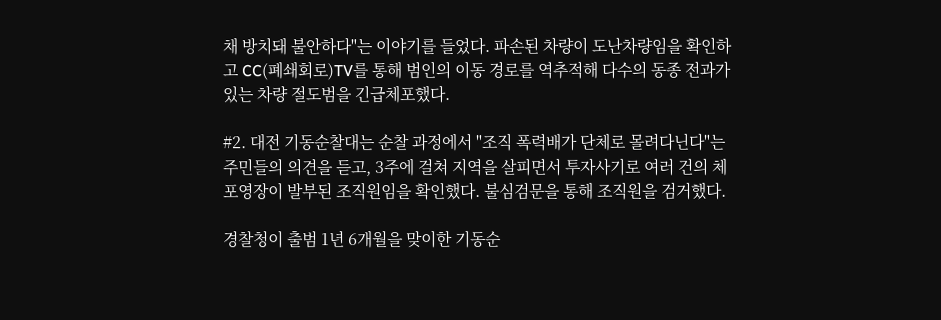채 방치돼 불안하다"는 이야기를 들었다. 파손된 차량이 도난차량임을 확인하고 CC(폐쇄회로)TV를 통해 범인의 이동 경로를 역추적해 다수의 동종 전과가 있는 차량 절도범을 긴급체포했다.

#2. 대전 기동순찰대는 순찰 과정에서 "조직 폭력배가 단체로 몰려다닌다"는 주민들의 의견을 듣고, 3주에 걸쳐 지역을 살피면서 투자사기로 여러 건의 체포영장이 발부된 조직원임을 확인했다. 불심검문을 통해 조직원을 검거했다.

경찰청이 출범 1년 6개월을 맞이한 기동순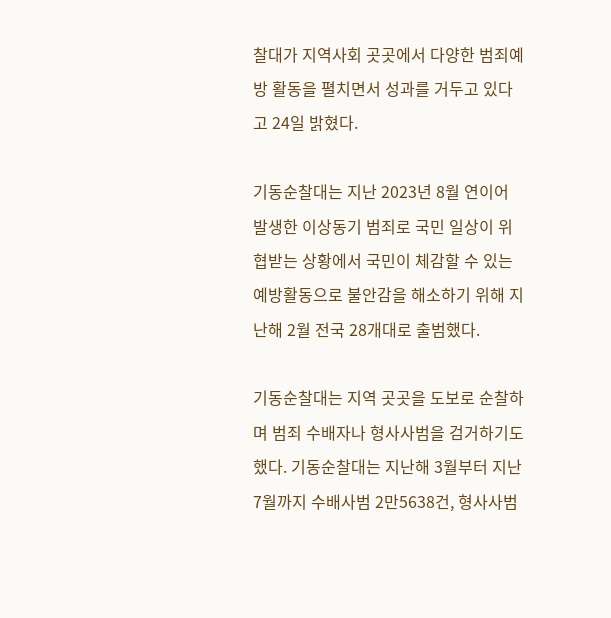찰대가 지역사회 곳곳에서 다양한 범죄예방 활동을 펼치면서 성과를 거두고 있다고 24일 밝혔다.

기동순찰대는 지난 2023년 8월 연이어 발생한 이상동기 범죄로 국민 일상이 위협받는 상황에서 국민이 체감할 수 있는 예방활동으로 불안감을 해소하기 위해 지난해 2월 전국 28개대로 출범했다.

기동순찰대는 지역 곳곳을 도보로 순찰하며 범죄 수배자나 형사사범을 검거하기도 했다. 기동순찰대는 지난해 3월부터 지난 7월까지 수배사범 2만5638건, 형사사범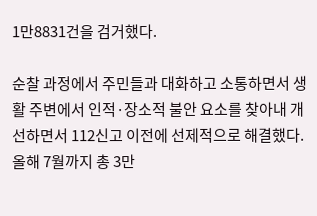1만8831건을 검거했다.

순찰 과정에서 주민들과 대화하고 소통하면서 생활 주변에서 인적·장소적 불안 요소를 찾아내 개선하면서 112신고 이전에 선제적으로 해결했다. 올해 7월까지 총 3만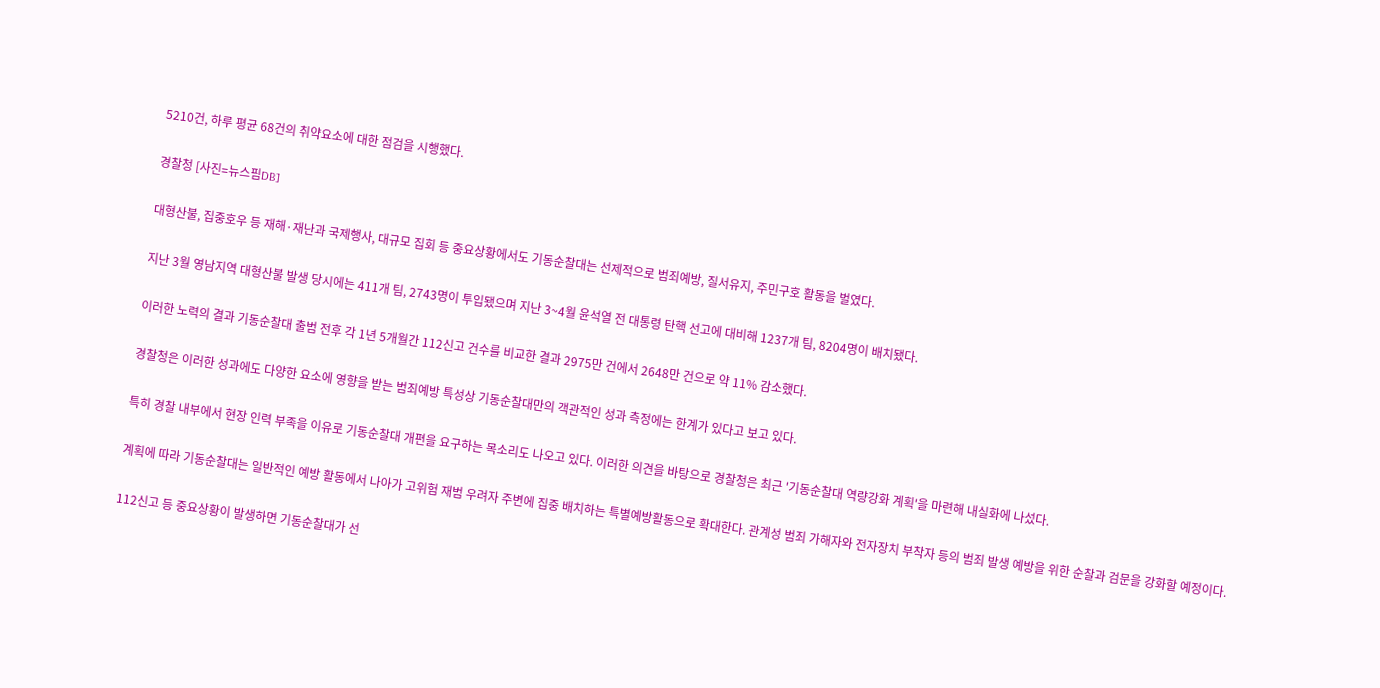5210건, 하루 평균 68건의 취약요소에 대한 점검을 시행했다.

경찰청 [사진=뉴스핌DB]

대형산불, 집중호우 등 재해·재난과 국제행사, 대규모 집회 등 중요상황에서도 기동순찰대는 선제적으로 범죄예방, 질서유지, 주민구호 활동을 벌였다.

지난 3월 영남지역 대형산불 발생 당시에는 411개 팀, 2743명이 투입됐으며 지난 3~4월 윤석열 전 대통령 탄핵 선고에 대비해 1237개 팀, 8204명이 배치됐다.

이러한 노력의 결과 기동순찰대 출범 전후 각 1년 5개월간 112신고 건수를 비교한 결과 2975만 건에서 2648만 건으로 약 11% 감소했다.

경찰청은 이러한 성과에도 다양한 요소에 영향을 받는 범죄예방 특성상 기동순찰대만의 객관적인 성과 측정에는 한계가 있다고 보고 있다.

특히 경찰 내부에서 현장 인력 부족을 이유로 기동순찰대 개편을 요구하는 목소리도 나오고 있다. 이러한 의견을 바탕으로 경찰청은 최근 '기동순찰대 역량강화 계획'을 마련해 내실화에 나섰다.

계획에 따라 기동순찰대는 일반적인 예방 활동에서 나아가 고위험 재범 우려자 주변에 집중 배치하는 특별예방활동으로 확대한다. 관계성 범죄 가해자와 전자장치 부착자 등의 범죄 발생 예방을 위한 순찰과 검문을 강화할 예정이다.

112신고 등 중요상황이 발생하면 기동순찰대가 선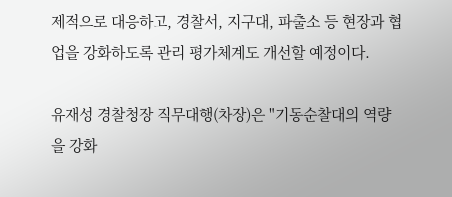제적으로 대응하고, 경찰서, 지구대, 파출소 등 현장과 협업을 강화하도록 관리 평가체계도 개선할 예정이다.

유재성 경찰청장 직무대행(차장)은 "기동순찰대의 역량을 강화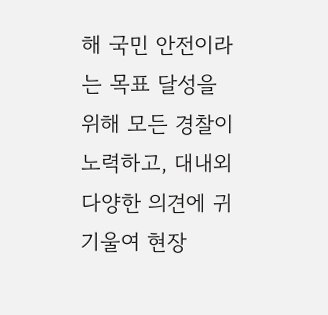해 국민 안전이라는 목표 달성을 위해 모든 경찰이 노력하고, 대내외 다양한 의견에 귀기울여 현장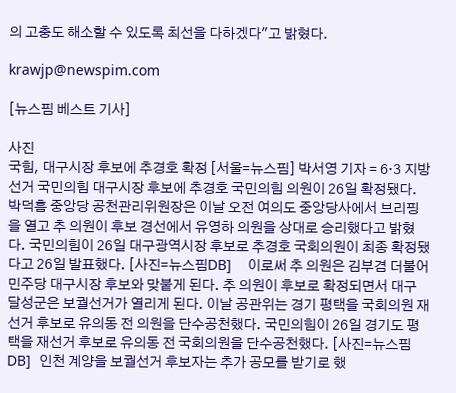의 고충도 해소할 수 있도록 최선을 다하겠다"고 밝혔다.

krawjp@newspim.com

[뉴스핌 베스트 기사]

사진
국힘, 대구시장 후보에 추경호 확정 [서울=뉴스핌] 박서영 기자 = 6·3 지방선거 국민의힘 대구시장 후보에 추경호 국민의힘 의원이 26일 확정됐다. 박덕흠 중앙당 공천관리위원장은 이날 오전 여의도 중앙당사에서 브리핑을 열고 추 의원이 후보 경선에서 유영하 의원을 상대로 승리했다고 밝혔다. 국민의힘이 26일 대구광역시장 후보로 추경호 국회의원이 최종 확정됐다고 26일 발표했다. [사진=뉴스핌DB]    이로써 추 의원은 김부겸 더불어민주당 대구시장 후보와 맞붙게 된다. 추 의원이 후보로 확정되면서 대구 달성군은 보궐선거가 열리게 된다. 이날 공관위는 경기 평택을 국회의원 재선거 후보로 유의동 전 의원을 단수공천했다. 국민의힘이 26일 경기도 평택을 재선거 후보로 유의동 전 국회의원을 단수공천했다. [사진=뉴스핌DB]  인천 계양을 보궐선거 후보자는 추가 공모를 받기로 했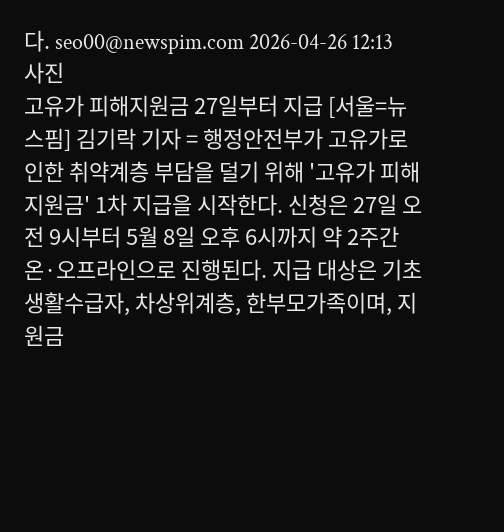다. seo00@newspim.com 2026-04-26 12:13
사진
고유가 피해지원금 27일부터 지급 [서울=뉴스핌] 김기락 기자 = 행정안전부가 고유가로 인한 취약계층 부담을 덜기 위해 '고유가 피해지원금' 1차 지급을 시작한다. 신청은 27일 오전 9시부터 5월 8일 오후 6시까지 약 2주간 온·오프라인으로 진행된다. 지급 대상은 기초생활수급자, 차상위계층, 한부모가족이며, 지원금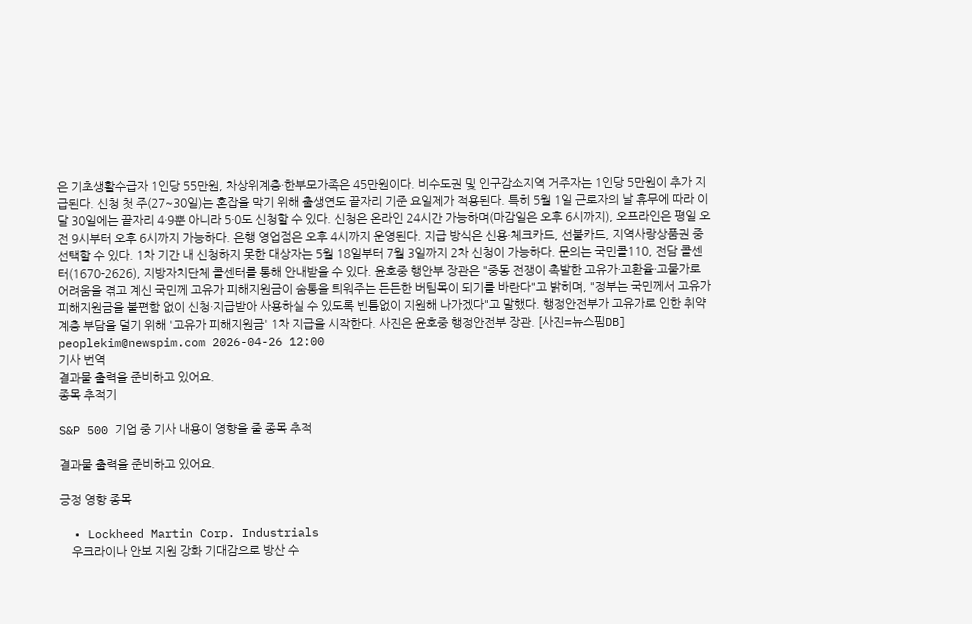은 기초생활수급자 1인당 55만원, 차상위계층·한부모가족은 45만원이다. 비수도권 및 인구감소지역 거주자는 1인당 5만원이 추가 지급된다. 신청 첫 주(27~30일)는 혼잡을 막기 위해 출생연도 끝자리 기준 요일제가 적용된다. 특히 5월 1일 근로자의 날 휴무에 따라 이달 30일에는 끝자리 4·9뿐 아니라 5·0도 신청할 수 있다. 신청은 온라인 24시간 가능하며(마감일은 오후 6시까지), 오프라인은 평일 오전 9시부터 오후 6시까지 가능하다. 은행 영업점은 오후 4시까지 운영된다. 지급 방식은 신용·체크카드, 선불카드, 지역사랑상품권 중 선택할 수 있다. 1차 기간 내 신청하지 못한 대상자는 5월 18일부터 7월 3일까지 2차 신청이 가능하다. 문의는 국민콜110, 전담 콜센터(1670-2626), 지방자치단체 콜센터를 통해 안내받을 수 있다. 윤호중 행안부 장관은 "중동 전쟁이 촉발한 고유가·고환율·고물가로 어려움을 겪고 계신 국민께 고유가 피해지원금이 숨통을 틔워주는 든든한 버팀목이 되기를 바란다"고 밝히며, "정부는 국민께서 고유가 피해지원금을 불편함 없이 신청·지급받아 사용하실 수 있도록 빈틈없이 지원해 나가겠다"고 말했다. 행정안전부가 고유가로 인한 취약계층 부담을 덜기 위해 '고유가 피해지원금' 1차 지급을 시작한다. 사진은 윤호중 행정안전부 장관. [사진=뉴스핌DB] peoplekim@newspim.com 2026-04-26 12:00
기사 번역
결과물 출력을 준비하고 있어요.
종목 추적기

S&P 500 기업 중 기사 내용이 영향을 줄 종목 추적

결과물 출력을 준비하고 있어요.

긍정 영향 종목

  • Lockheed Martin Corp. Industrials
    우크라이나 안보 지원 강화 기대감으로 방산 수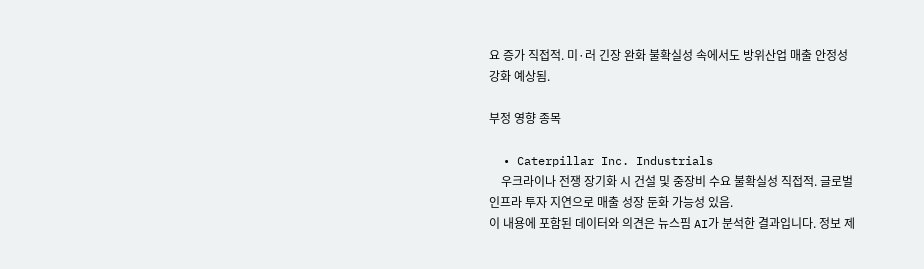요 증가 직접적. 미·러 긴장 완화 불확실성 속에서도 방위산업 매출 안정성 강화 예상됨.

부정 영향 종목

  • Caterpillar Inc. Industrials
    우크라이나 전쟁 장기화 시 건설 및 중장비 수요 불확실성 직접적. 글로벌 인프라 투자 지연으로 매출 성장 둔화 가능성 있음.
이 내용에 포함된 데이터와 의견은 뉴스핌 AI가 분석한 결과입니다. 정보 제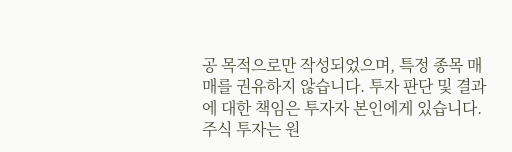공 목적으로만 작성되었으며, 특정 종목 매매를 권유하지 않습니다. 투자 판단 및 결과에 대한 책임은 투자자 본인에게 있습니다. 주식 투자는 원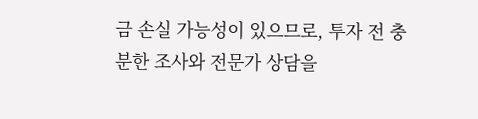금 손실 가능성이 있으므로, 투자 전 충분한 조사와 전문가 상담을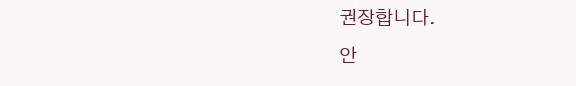권장합니다.
안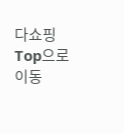다쇼핑
Top으로 이동